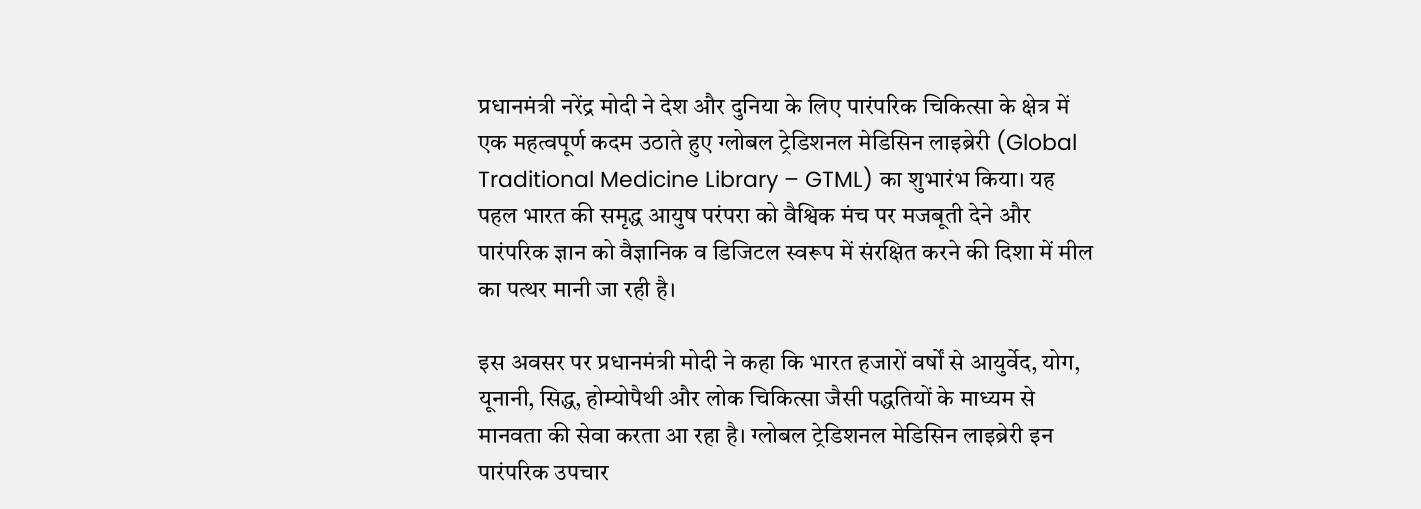प्रधानमंत्री नरेंद्र मोदी ने देश और दुनिया के लिए पारंपरिक चिकित्सा के क्षेत्र में एक महत्वपूर्ण कदम उठाते हुए ग्लोबल ट्रेडिशनल मेडिसिन लाइब्रेरी (Global Traditional Medicine Library – GTML) का शुभारंभ किया। यह पहल भारत की समृद्ध आयुष परंपरा को वैश्विक मंच पर मजबूती देने और पारंपरिक ज्ञान को वैज्ञानिक व डिजिटल स्वरूप में संरक्षित करने की दिशा में मील का पत्थर मानी जा रही है।

इस अवसर पर प्रधानमंत्री मोदी ने कहा कि भारत हजारों वर्षों से आयुर्वेद, योग, यूनानी, सिद्ध, होम्योपैथी और लोक चिकित्सा जैसी पद्धतियों के माध्यम से मानवता की सेवा करता आ रहा है। ग्लोबल ट्रेडिशनल मेडिसिन लाइब्रेरी इन पारंपरिक उपचार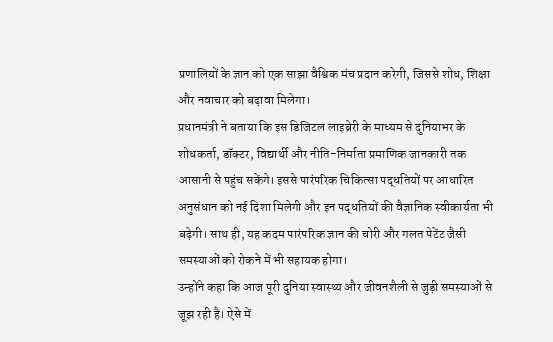प्रणालियों के ज्ञान को एक साझा वैश्विक मंच प्रदान करेगी, जिससे शोध, शिक्षा और नवाचार को बढ़ावा मिलेगा।
प्रधानमंत्री ने बताया कि इस डिजिटल लाइब्रेरी के माध्यम से दुनियाभर के शोधकर्ता, डॉक्टर, विद्यार्थी और नीति-निर्माता प्रमाणिक जानकारी तक आसानी से पहुंच सकेंगे। इससे पारंपरिक चिकित्सा पद्धतियों पर आधारित अनुसंधान को नई दिशा मिलेगी और इन पद्धतियों की वैज्ञानिक स्वीकार्यता भी बढ़ेगी। साथ ही, यह कदम पारंपरिक ज्ञान की चोरी और गलत पेटेंट जैसी समस्याओं को रोकने में भी सहायक होगा।
उन्होंने कहा कि आज पूरी दुनिया स्वास्थ्य और जीवनशैली से जुड़ी समस्याओं से जूझ रही है। ऐसे में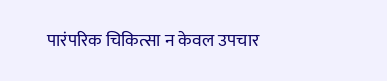पारंपरिक चिकित्सा न केवल उपचार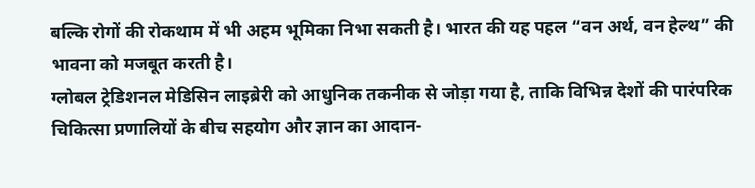बल्कि रोगों की रोकथाम में भी अहम भूमिका निभा सकती है। भारत की यह पहल “वन अर्थ, वन हेल्थ” की भावना को मजबूत करती है।
ग्लोबल ट्रेडिशनल मेडिसिन लाइब्रेरी को आधुनिक तकनीक से जोड़ा गया है, ताकि विभिन्न देशों की पारंपरिक चिकित्सा प्रणालियों के बीच सहयोग और ज्ञान का आदान-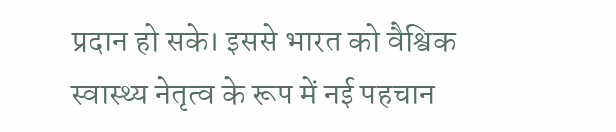प्रदान हो सके। इससे भारत को वैश्विक स्वास्थ्य नेतृत्व के रूप में नई पहचान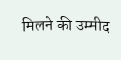मिलने की उम्मीद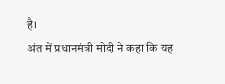है।
अंत में प्रधानमंत्री मोदी ने कहा कि यह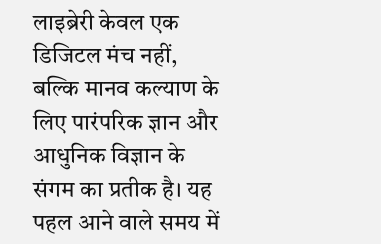लाइब्रेरी केवल एक डिजिटल मंच नहीं, बल्कि मानव कल्याण के लिए पारंपरिक ज्ञान और आधुनिक विज्ञान के संगम का प्रतीक है। यह पहल आने वाले समय में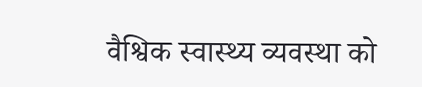वैश्विक स्वास्थ्य व्यवस्था को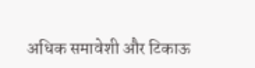अधिक समावेशी और टिकाऊ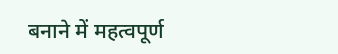बनाने में महत्वपूर्ण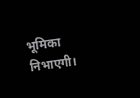भूमिका निभाएगी।